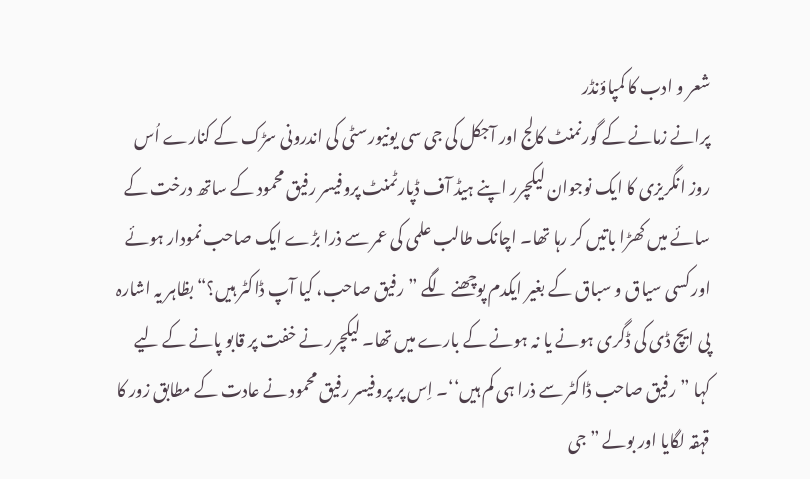شعر و ادب کا کمپاؤنڈر
پرانے زمانے کے گورنمنٹ کالج اور آجکل کی جی سی یونیورسٹی کی اندرونی سڑک کے کنارے اُس روز انگریزی کا ایک نوجوان لیکچرر اپنے ہیڈ آف ڈپارٹمنٹ پروفیسر رفیق محمود کے ساتھ درخت کے سائے میں کھڑا باتیں کر رہا تھا۔ اچانک طالب علمی کی عمر سے ذرا بڑے ایک صاحب نمودار ہوئے اور کسی سیاق و سباق کے بغیر ایکدم پوچھنے لگے ”رفیق صاحب، کیا آپ ڈاکٹر ہیں؟“ بظاہر یہ اشارہ پی ایچ ڈی کی ڈگری ہونے یا نہ ہونے کے بارے میں تھا۔ لیکچرر نے خفت پر قابو پانے کے لیے کہا ”رفیق صاحب ڈاکٹر سے ذرا ہی کم ہیں‘‘۔ اِس پر پروفیسر رفیق محمود نے عادت کے مطابق زور کا قہقہ لگایا اور بولے ”جی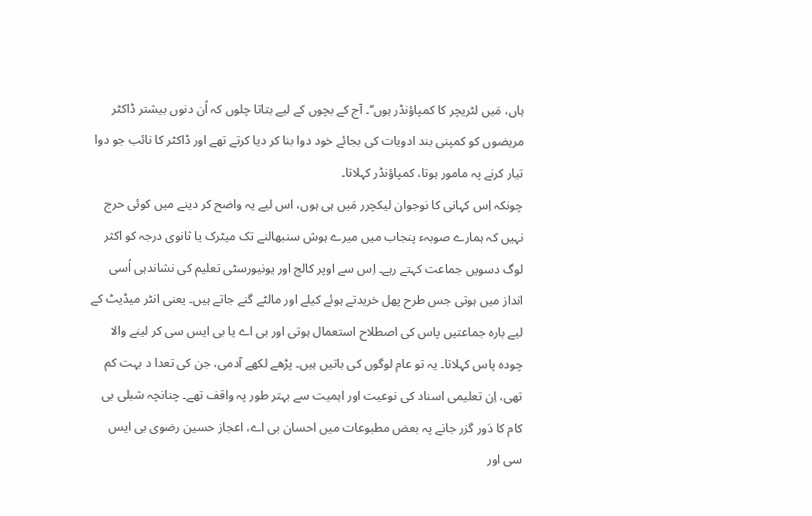ہاں، مَیں لٹریچر کا کمپاؤنڈر ہوں‘‘۔ آج کے بچوں کے لیے بتاتا چلوں کہ اُن دنوں بیشتر ڈاکٹر مریضوں کو کمپنی بند ادویات کی بجائے خود دوا بنا کر دیا کرتے تھے اور ڈاکٹر کا نائب جو دوا تیار کرنے پہ مامور ہوتا، کمپاؤنڈر کہلاتا۔
چونکہ اِس کہانی کا نوجوان لیکچرر مَیں ہی ہوں، اس لیے یہ واضح کر دینے میں کوئی حرج نہیں کہ ہمارے صوبہء پنجاب میں میرے ہوش سنبھالنے تک میٹرک یا ثانوی درجہ کو اکثر لوگ دسویں جماعت کہتے رہے۔ اِس سے اوپر کالج اور یونیورسٹی تعلیم کی نشاندہی اُسی انداز میں ہوتی جس طرح پھل خریدتے ہوئے کیلے اور مالٹے گنے جاتے ہیں۔ یعنی انٹر میڈیٹ کے لیے بارہ جماعتیں پاس کی اصطلاح استعمال ہوتی اور بی اے یا بی ایس سی کر لینے والا چودہ پاس کہلاتا۔ یہ تو عام لوگوں کی باتیں ہیں۔ پڑھے لکھے آدمی، جن کی تعدا د بہت کم تھی، اِن تعلیمی اسناد کی نوعیت اور اہمیت سے بہتر طور پہ واقف تھے۔ چنانچہ شبلی بی کام کا دَور گزر جانے پہ بعض مطبوعات میں احسان بی اے، اعجاز حسین رضوی بی ایس سی اور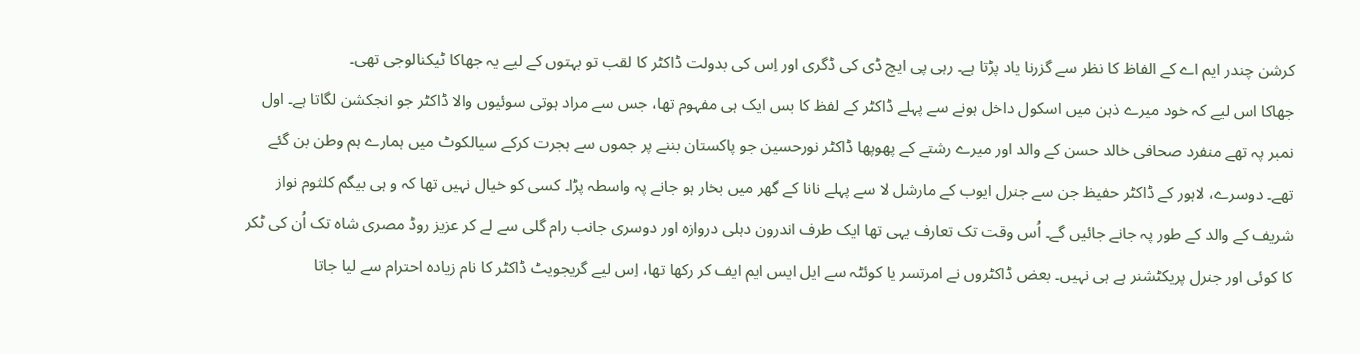کرشن چندر ایم اے کے الفاظ کا نظر سے گزرنا یاد پڑتا ہے۔ رہی پی ایچ ڈی کی ڈگری اور اِس کی بدولت ڈاکٹر کا لقب تو بہتوں کے لیے یہ جھاکا ٹیکنالوجی تھی۔
جھاکا اس لیے کہ خود میرے ذہن میں اسکول داخل ہونے سے پہلے ڈاکٹر کے لفظ کا بس ایک ہی مفہوم تھا، جس سے مراد ہوتی سوئیوں والا ڈاکٹر جو انجکشن لگاتا ہے۔ اول نمبر پہ تھے منفرد صحافی خالد حسن کے والد اور میرے رشتے کے پھوپھا ڈاکٹر نورحسین جو پاکستان بننے پر جموں سے ہجرت کرکے سیالکوٹ میں ہمارے ہم وطن بن گئے تھے۔ دوسرے، لاہور کے ڈاکٹر حفیظ جن سے جنرل ایوب کے مارشل لا سے پہلے نانا کے گھر میں بخار ہو جانے پہ واسطہ پڑا۔ کسی کو خیال نہیں تھا کہ و ہی بیگم کلثوم نواز شریف کے والد کے طور پہ جانے جائیں گے۔ اُس وقت تک تعارف یہی تھا ایک طرف اندرون دہلی دروازہ اور دوسری جانب رام گلی سے لے کر عزیز روڈ مصری شاہ تک اُن کی ٹکر کا کوئی اور جنرل پریکٹشنر ہے ہی نہیں۔ بعض ڈاکٹروں نے امرتسر یا کوئٹہ سے ایل ایس ایم ایف کر رکھا تھا، اِس لیے گریجویٹ ڈاکٹر کا نام زیادہ احترام سے لیا جاتا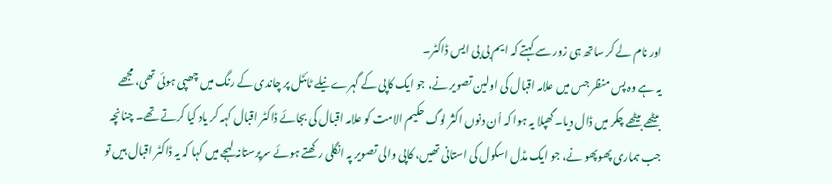اور نام لے کر ساتھ ہی زور سے کہتے کہ ایم بی بی ایس ڈاکٹر۔
یہ ہے وہ پس منظر جس میں علامہ اقبال کی اولین تصویر نے، جو ایک کاپی کے گہرے نیلے ٹائٹل پر چاندی کے رنگ میں چھپی ہوئی تھی، مجھے بیٹھے بیٹھے چکر میں ڈال دیا۔ گھپلا یہ ہوا کہ اُن دنوں اکثر لوگ حکیم الامت کو علامہ اقبال کی بجائے ڈاکٹر اقبال کہہ کر یاد کیا کرتے تھے۔ چنانچہ جب ہماری پھوپھو نے، جو ایک مڈل اسکول کی استانی تھیں، کاپی والی تصویر پہ انگلی رکھتے ہوئے سرپرستانہ لہجے میں کہا کہ یہ ڈاکٹر اقبال ہیں تو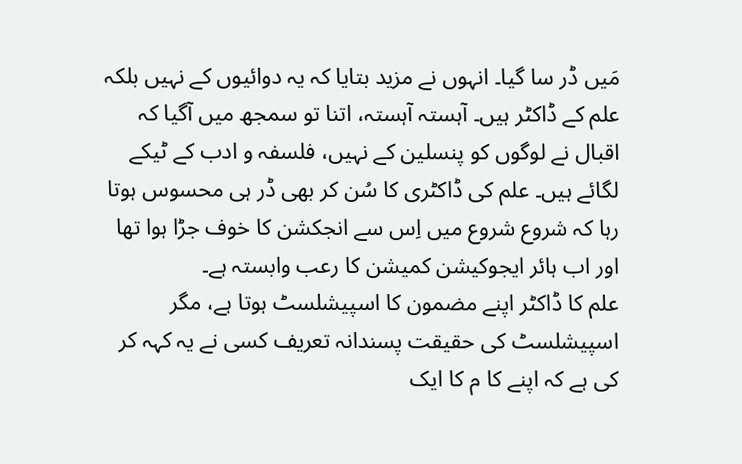مَیں ڈر سا گیا۔ انہوں نے مزید بتایا کہ یہ دوائیوں کے نہیں بلکہ علم کے ڈاکٹر ہیں۔ آہستہ آہستہ، اتنا تو سمجھ میں آگیا کہ اقبال نے لوگوں کو پنسلین کے نہیں، فلسفہ و ادب کے ٹیکے لگائے ہیں۔ علم کی ڈاکٹری کا سُن کر بھی ڈر ہی محسوس ہوتا رہا کہ شروع شروع میں اِس سے انجکشن کا خوف جڑا ہوا تھا اور اب ہائر ایجوکیشن کمیشن کا رعب وابستہ ہے۔
علم کا ڈاکٹر اپنے مضمون کا اسپیشلسٹ ہوتا ہے، مگر اسپیشلسٹ کی حقیقت پسندانہ تعریف کسی نے یہ کہہ کر کی ہے کہ اپنے کا م کا ایک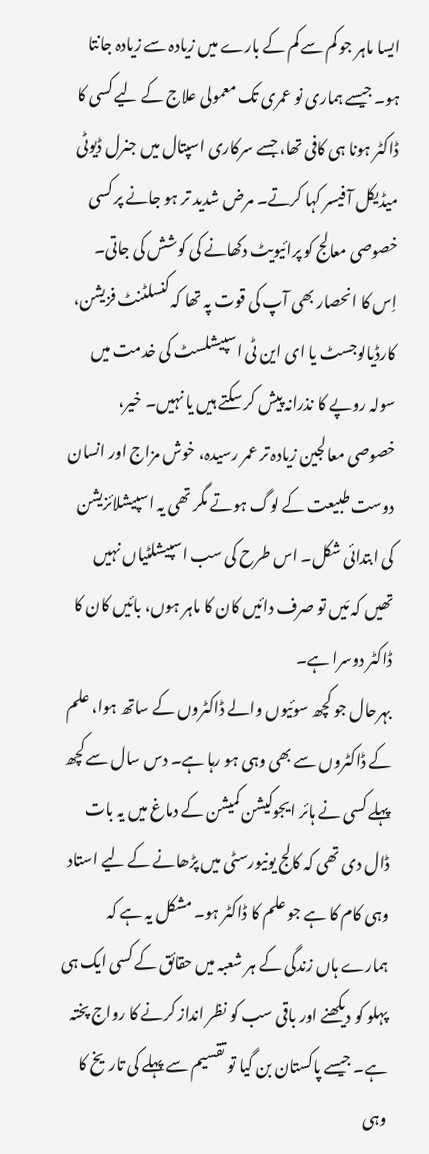ایسا ماہر جو کم سے کم کے بارے میں زیادہ سے زیادہ جانتا ہو۔ جیسے ہماری نو عمری تک معمولی علاج کے لیے کسی کا ڈاکٹر ہونا ہی کافی تھا، جسے سرکاری اسپتال میں جنرل ڈیوٹی میڈیکل آ فیسر کہا کرتے۔ مرض شدید تر ہو جانے پر کسی خصوصی معالج کو پرائیویٹ دکھانے کی کوشش کی جاتی۔ اِس کا انحصار بھی آپ کی قوت پہ تھا کہ کنسلٹنٹ فزیشن، کارڈیالوجسٹ یا ای این ٹی اسپیشلسٹ کی خدمت میں سولہ روپے کا نذرانہ پیش کر سکتے ہیں یا نہیں۔ خیر، خصوصی معالجین زیادہ تر عمر رسیدہ، خوش مزاج اور انسان دوست طبیعت کے لوگ ہوتے مگر تھی یہ اسپیشلائزیشن کی ابتدائی شکل۔ اس طرح کی سب اسپیشلٹیاں نہیں تھیں کہ مَیں تو صرف دائیں کان کا ماہر ہوں، بائیں کان کا ڈاکٹر دوسرا ہے۔
بہرحال جو کچھ سوئیوں والے ڈاکٹروں کے ساتھ ہوا، علم کے ڈاکٹروں سے بھی وہی ہو رہا ہے۔ دس سال سے کچھ پہلے کسی نے ہائر ایجوکیشن کمیشن کے دماغ میں یہ بات ڈال دی تھی کہ کالج یونیورسٹی میں پڑھانے کے لیے استاد وہی کام کا ہے جو علم کا ڈاکٹر ہو۔ مشکل یہ ہے کہ ہمارے ہاں زندگی کے ہر شعبہ میں حقائق کے کسی ایک ہی پہلو کو دیکھنے اور باقی سب کو نظر انداز کرنے کا رواج پختہ ہے۔ جیسے پاکستان بن گیا تو تقسیم سے پہلے کی تاریخ کا وہی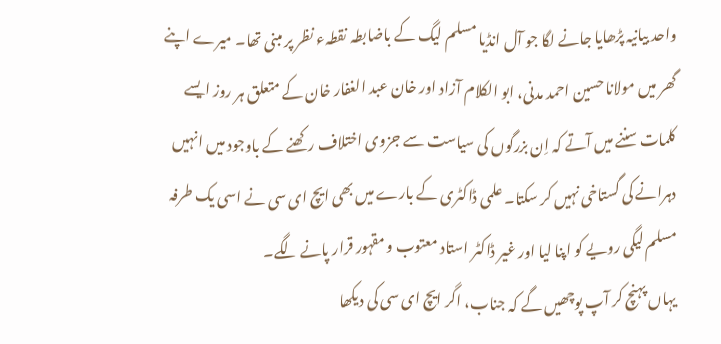واحد بیانیہ پڑھایا جانے لگا جو آل انڈیا مسلم لیگ کے باضابطہ نقطہء نظر پر مبنی تھا۔ میرے اپنے گھر میں مولانا حسین احمد مدنی، ابو الکلام آزاد اور خان عبد الغفار خان کے متعلق ہر روز ایسے کلمات سننے میں آتے کہ اِن بزرگوں کی سیاست سے جزوی اختلاف رکھنے کے باوجود میں انہیں دہرانے کی گستاخی نہیں کر سکتا۔ علمی ڈاکٹری کے بارے میں بھی ایچ ای سی نے اسی یک طرفہ مسلم لیگی رویے کو اپنا لیا اور غیر ڈاکٹر استاد معتوب و مقہور قرار پانے لگے۔
یہاں پہنچ کر آپ پوچھیں گے کہ جناب، اگر ایچ ای سی کی دیکھا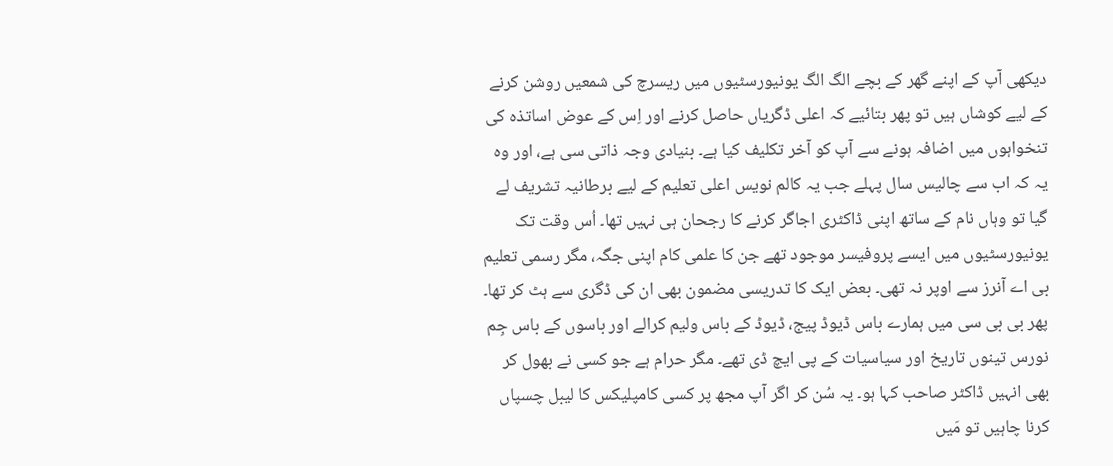دیکھی آپ کے اپنے گھر کے بچے الگ الگ یونیورسٹیوں میں ریسرچ کی شمعیں روشن کرنے کے لیے کوشاں ہیں تو پھر بتائیے کہ اعلی ڈگریاں حاصل کرنے اور اِس کے عوض اساتذہ کی تنخواہوں میں اضافہ ہونے سے آپ کو آخر تکلیف کیا ہے۔ بنیادی وجہ ذاتی سی ہے، اور وہ یہ کہ اب سے چالیس سال پہلے جب یہ کالم نویس اعلی تعلیم کے لیے برطانیہ تشریف لے گیا تو وہاں نام کے ساتھ اپنی ڈاکٹری اجاگر کرنے کا رجحان ہی نہیں تھا۔ اُس وقت تک یونیورسٹیوں میں ایسے پروفیسر موجود تھے جن کا علمی کام اپنی جگہ، مگر رسمی تعلیم بی اے آنرز سے اوپر نہ تھی۔ بعض ایک کا تدریسی مضمون بھی ان کی ڈگری سے ہٹ کر تھا۔ پھر بی بی سی میں ہمارے باس ڈیوڈ پیج، ڈیوڈ کے باس ولیم کرالے اور باسوں کے باس جِم نورس تینوں تاریخ اور سیاسیات کے پی ایچ ڈی تھے۔ مگر حرام ہے جو کسی نے بھول کر بھی انہیں ڈاکٹر صاحب کہا ہو۔ یہ سُن کر اگر آپ مجھ پر کسی کامپلیکس کا لیبل چسپاں کرنا چاہیں تو مَیں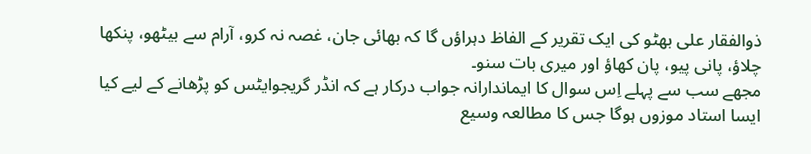ذوالفقار علی بھٹو کی ایک تقریر کے الفاظ دہراؤں گا کہ بھائی جان، غصہ نہ کرو، آرام سے بیٹھو، پنکھا چلاؤ، پانی پیو، پان کھاؤ اور میری بات سنو۔
مجھے سب سے پہلے اِس سوال کا ایماندارانہ جواب درکار ہے کہ انڈر گریجوایٹس کو پڑھانے کے لیے کیا ایسا استاد موزوں ہوگا جس کا مطالعہ وسیع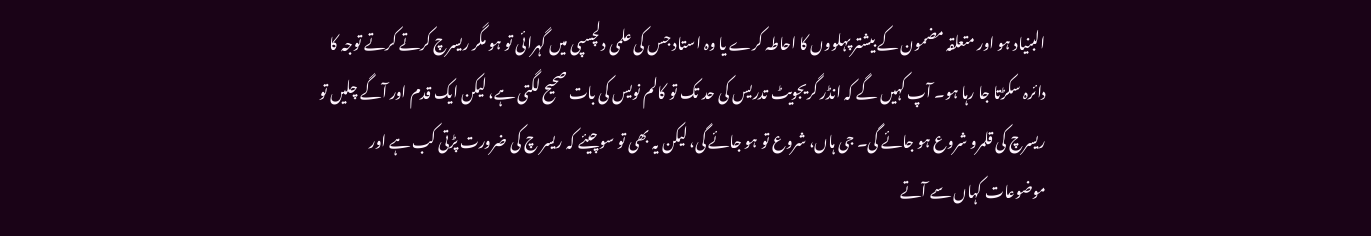البنیاد ہو اور متعلقہ مضمون کے بیشتر پہلووں کا احاطہ کرے یا وہ استاد جس کی علمی دلچسپی میں گہرائی تو ہو مگر ریسرچ کرتے کرتے توجہ کا دائرہ سکڑتا جا رہا ہو۔ آپ کہیں گے کہ انڈر گریجویٹ تدریس کی حد تک تو کالم نویس کی بات صحیح لگتی ہے، لیکن ایک قدم اور آگے چلیں تو ریسرچ کی قلمرو شروع ہو جائے گی۔ جی ہاں، شروع تو ہو جائے گی، لیکن یہ بھی تو سوچیئے کہ ریسر چ کی ضرورت پڑتی کب ہے اور موضوعات کہاں سے آتے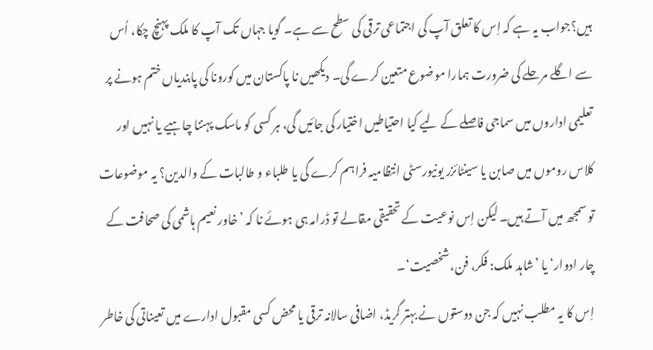ہیں؟جواب یہ ہے کہ اِس کا تعلق آپ کی اجتماعی ترقی کی سطح سے ہے۔ گویا جہاں تک آپ کا ملک پہنچ چکا، اُس سے اگلے مرحلے کی ضرورت ہمارا موضوع متعین کرے گی۔ دیکھیں نا پاکستان میں کورونا کی پابندیاں ختم ہونے پر تعلیمی اداروں میں سماجی فاصلے کے لیے کیا احتیاطیں اختیار کی جائیں گی، ہر کسی کو ماسک پہننا چاہیے یا نہیں اور کلاس روموں میں صابن یا سینٹائزر یونیورسٹی انتظامیہ فراہم کرے گی یا طلباء و طالبات کے والدین؟ یہ موضوعات تو سمجھ میں آتے ہیں۔ لیکن اِس نوعیت کے تحقیقی مقالے تو ڈرامہ ہی ہوئے نا کہ ’خاور نعیم ہاشمی کی صحافت کے چار ادوار‘ یا ’شاہد ملک: فکر، فن، شخصیت‘۔
اِس کا یہ مطلب نہیں کہ جن دوستوں نے بہتر گریڈ، اضافی سالانہ ترقی یا محض کسی مقبول ادارے میں تعیناتی کی خاطر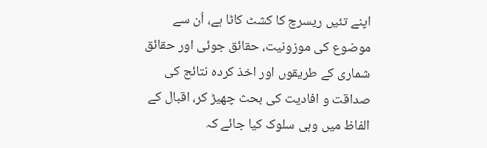اپنے تئیں ریسرچ کا کشٹ کاٹا ہے، اُن سے موضوع کی موزونیت، حقائق جوئی اور حقائق شماری کے طریقوں اور اخذ کردہ نتائج کی صداقت و افادیت کی بحث چھیڑ کر، اقبال کے الفاظ میں وہی سلوک کیا جائے کہ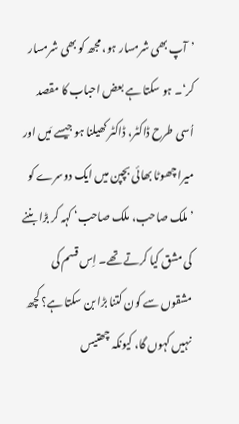’آپ بھی شرمسار ہو، مجھ کو بھی شرمسار کر‘۔ ہو سکتا ہے بعض احباب کا مقصد اُسی طرح ڈاکٹر، ڈاکٹر کھیلنا ہو جیسے مَیں اور میرا چھوٹا بھائی بچپن میں ایک دوسرے کو ’ملک صاحب، ملک صاحب‘ کہہ کر بڑا بننے کی مشق کیا کرتے تھے۔ اِس قسم کی مشقوں سے کون کتنا بڑا بن سکتا ہے؟ کچھ نہیں کہوں گا، کیونکہ چھتیس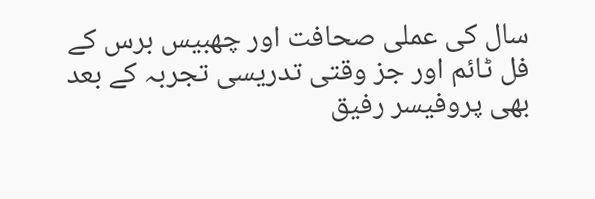سال کی عملی صحافت اور چھبیس برس کے فل ٹائم اور جز وقتی تدریسی تجربہ کے بعد بھی پروفیسر رفیق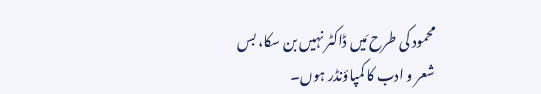محمود کی طرح مَیں ڈاکٹر نہیں بن سکا، بس شعر و ادب کا کمپاؤنڈر ہوں۔